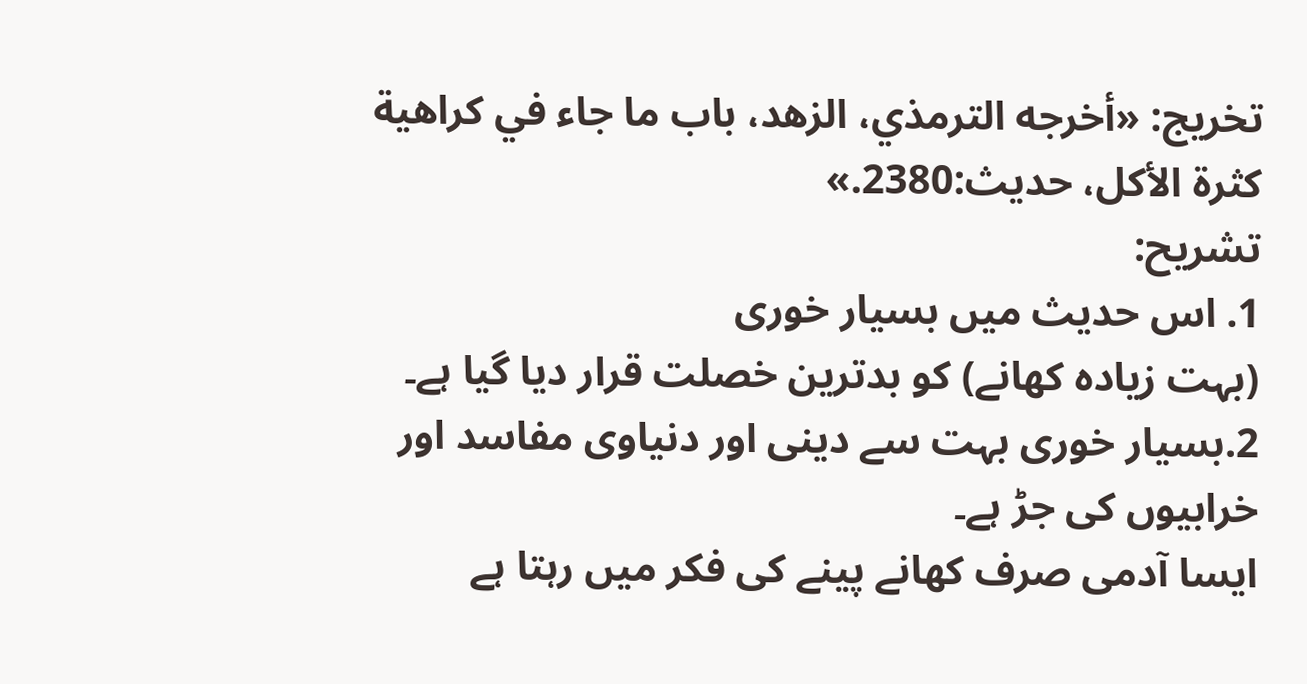تخریج: «أخرجه الترمذي، الزهد، باب ما جاء في كراهية كثرة الأكل، حديث:2380.»
تشریح:
1. اس حدیث میں بسیار خوری
(بہت زیادہ کھانے) کو بدترین خصلت قرار دیا گیا ہے۔
2.بسیار خوری بہت سے دینی اور دنیاوی مفاسد اور خرابیوں کی جڑ ہے۔
ایسا آدمی صرف کھانے پینے کی فکر میں رہتا ہے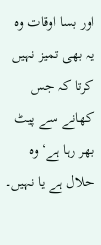اور بسا اوقات وہ یہ بھی تمیز نہیں کرتا کہ جس کھانے سے پیٹ بھر رہا ہے‘ وہ حلال ہے یا نہیں۔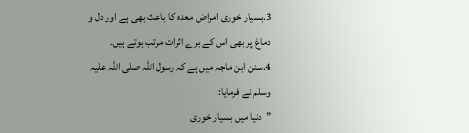3.بسیار خوری امراض معدہ کا باعث بھی ہے اور دل و دماغ پر بھی اس کے برے اثرات مرتب ہوتے ہیں۔
4.سنن ابن ماجہ میں ہے کہ رسول اللہ صلی اللہ علیہ وسلم نے فرمایا:
”دنیا میں بسیار خوری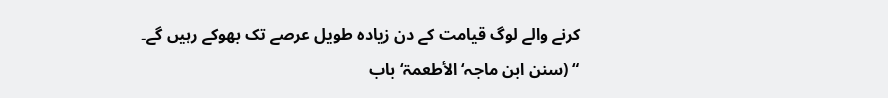کرنے والے لوگ قیامت کے دن زیادہ طویل عرصے تک بھوکے رہیں گے۔
“ (سنن ابن ماجہ‘ الأطعمۃ‘ باب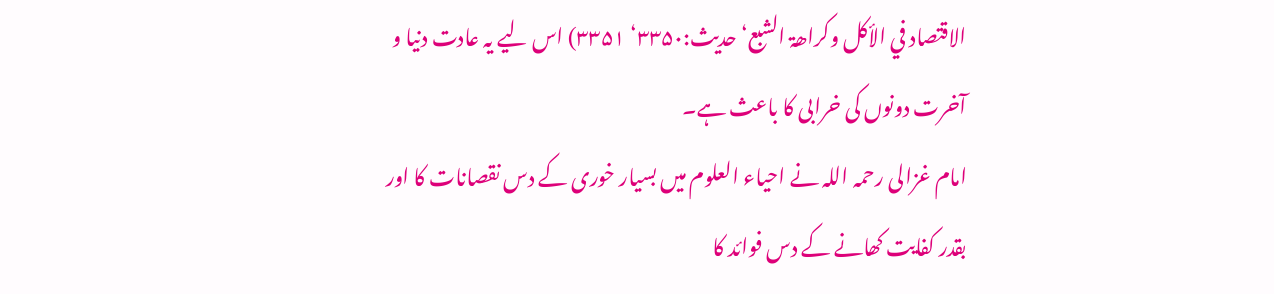الاقتصاد في الأکل وکراھۃ الشبع‘ حدیث:۳۳۵۰‘ ۳۳۵۱) اس لیے یہ عادت دنیا و آخرت دونوں کی خرابی کا باعث ہے۔
امام غزالی رحمہ اللہ نے احیاء العلوم میں بسیار خوری کے دس نقصانات کا اور بقدر کفایت کھانے کے دس فوائد کا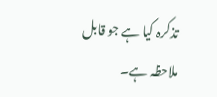تذکرہ کیا ہے جو قابل ملاحظہ ہے۔